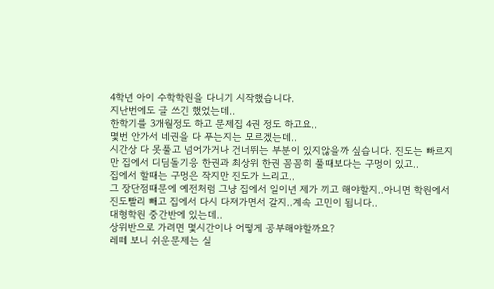4학년 아이 수학학원을 다니기 시작했습니다.
지난번에도 글 쓰긴 했었는데..
한학기를 3개월정도 하고 문제집 4권 정도 하고요..
몇번 안가서 네권을 다 푸는지는 모르겠는데..
시간상 다 못풀고 넘어가거나 건너뛰는 부분이 있지않을까 싶습니다. 진도는 빠르지만 집에서 디딤돌기응 한권과 최상위 한권 꼼꼼히 풀때보다는 구멍이 있고..
집에서 할때는 구멍은 작지만 진도가 느리고..
그 장단점때문에 예전처럼 그냥 집에서 일이년 제가 끼고 해야할지..아니면 학원에서 진도빨리 빼고 집에서 다시 다져가면서 갈지..계속 고민이 됩니다..
대형학원 중간반에 있는데..
상위반으로 가려면 몇시간이나 어떻게 공부해야할까요?
레떼 보니 쉬운문제는 실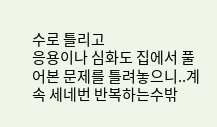수로 틀리고
응용이나 심화도 집에서 풀어본 문제를 틀려놓으니..계속 세네번 반복하는수밖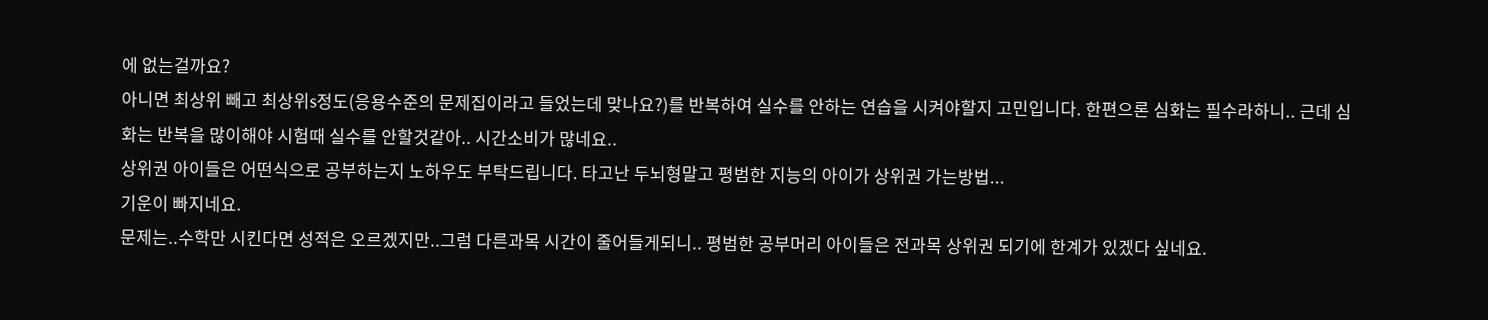에 없는걸까요?
아니면 최상위 빼고 최상위s정도(응용수준의 문제집이라고 들었는데 맞나요?)를 반복하여 실수를 안하는 연습을 시켜야할지 고민입니다. 한편으론 심화는 필수라하니.. 근데 심화는 반복을 많이해야 시험때 실수를 안할것같아.. 시간소비가 많네요..
상위권 아이들은 어떤식으로 공부하는지 노하우도 부탁드립니다. 타고난 두뇌형말고 평범한 지능의 아이가 상위권 가는방법...
기운이 빠지네요.
문제는..수학만 시킨다면 성적은 오르겠지만..그럼 다른과목 시간이 줄어들게되니.. 평범한 공부머리 아이들은 전과목 상위권 되기에 한계가 있겠다 싶네요.